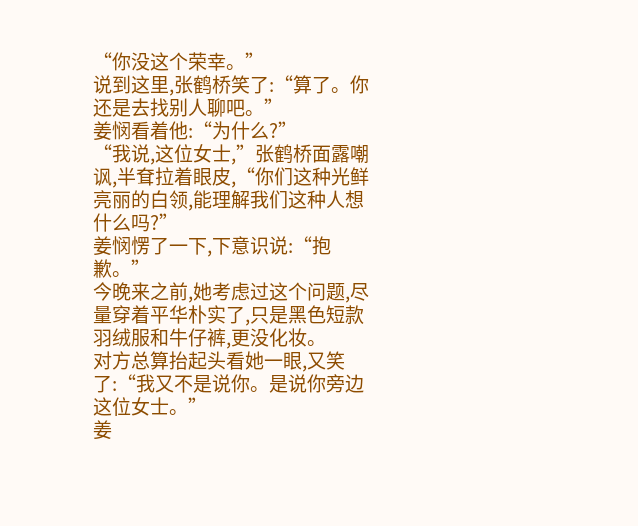“你没这个荣幸。”
说到这里,张鹤桥笑了:“算了。你还是去找别人聊吧。”
姜悯看着他:“为什么?”
“我说,这位女士,”张鹤桥面露嘲讽,半耷拉着眼皮,“你们这种光鲜亮丽的白领,能理解我们这种人想什么吗?”
姜悯愣了一下,下意识说:“抱歉。”
今晚来之前,她考虑过这个问题,尽量穿着平华朴实了,只是黑色短款羽绒服和牛仔裤,更没化妆。
对方总算抬起头看她一眼,又笑了:“我又不是说你。是说你旁边这位女士。”
姜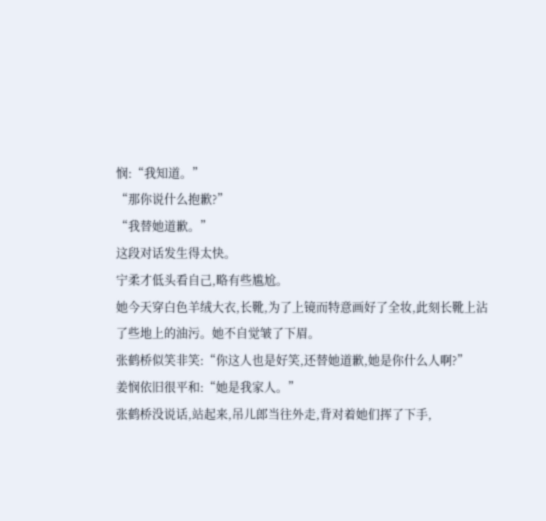悯:“我知道。”
“那你说什么抱歉?”
“我替她道歉。”
这段对话发生得太快。
宁柔才低头看自己,略有些尴尬。
她今天穿白色羊绒大衣,长靴,为了上镜而特意画好了全妆,此刻长靴上沾了些地上的油污。她不自觉皱了下眉。
张鹤桥似笑非笑:“你这人也是好笑,还替她道歉,她是你什么人啊?”
姜悯依旧很平和:“她是我家人。”
张鹤桥没说话,站起来,吊儿郎当往外走,背对着她们挥了下手,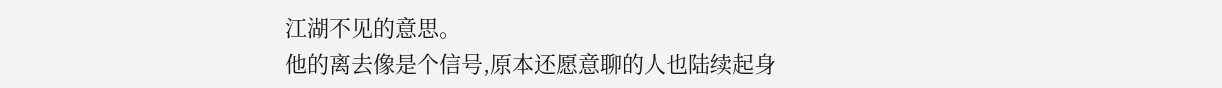江湖不见的意思。
他的离去像是个信号,原本还愿意聊的人也陆续起身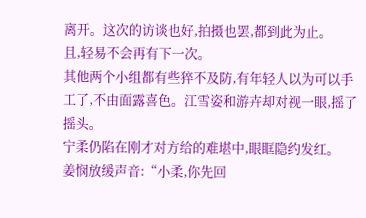离开。这次的访谈也好,拍摄也罢,都到此为止。
且,轻易不会再有下一次。
其他两个小组都有些猝不及防,有年轻人以为可以手工了,不由面露喜色。江雪姿和游卉却对视一眼,摇了摇头。
宁柔仍陷在刚才对方给的难堪中,眼眶隐约发红。
姜悯放缓声音:“小柔,你先回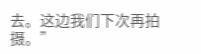去。这边我们下次再拍摄。”